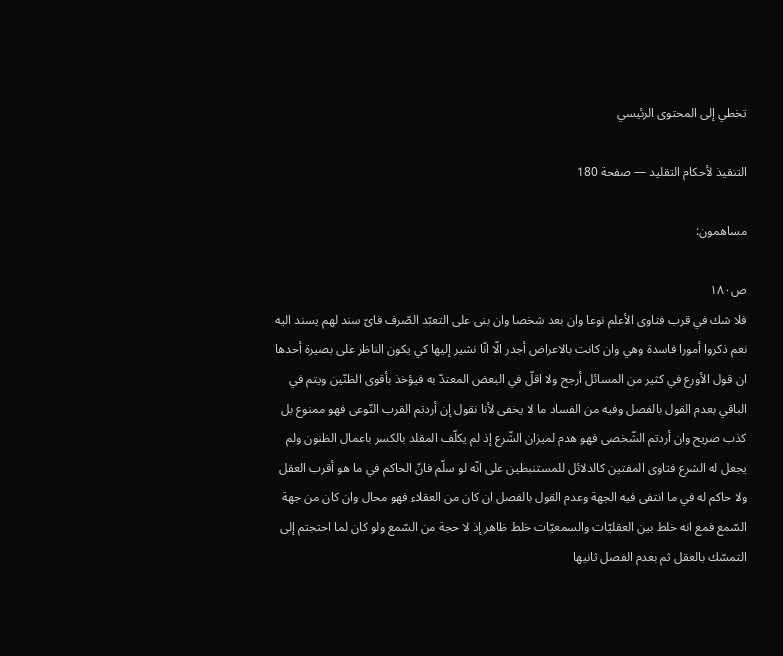تخطي إلى المحتوى الرئيسي

التنقيذ لأحكام التقليد — صفحة 180

مساهمون:

ص١٨٠
فلا شك في قرب فتاوى الأعلم نوعا وان بعد شخصا وان بنى على التعبّد الصّرف فاىّ سند لهم يسند اليه نعم ذكروا أمورا فاسدة وهي وان كانت بالاعراض أجدر الّا انّا نشير إليها كي يكون الناظر على بصيرة أحدها ان قول الأورع في كثير من المسائل أرجح ولا اقلّ في البعض المعتدّ به فيؤخذ بأقوى الظنّين ويتم في الباقي بعدم القول بالفصل وفيه من الفساد ما لا يخفى لأنا نقول إن أردتم القرب النّوعى فهو ممنوع بل كذب صريح وان أردتم الشّخصى فهو هدم لميزان الشّرع إذ لم يكلّف المقلد بالكسر باعمال الظنون ولم يجعل له الشرع فتاوى المفتين كالدلائل للمستنبطين على انّه لو سلّم فانّ الحاكم في ما هو أقرب العقل ولا حاكم له في ما انتفى فيه الجهة وعدم القول بالفصل ان كان من العقلاء فهو محال وان كان من جهة السّمع فمع انه خلط بين العقليّات والسمعيّات خلط ظاهر إذ لا حجة من السّمع ولو كان لما احتجتم إلى التمسّك بالعقل ثم بعدم الفصل ثانيها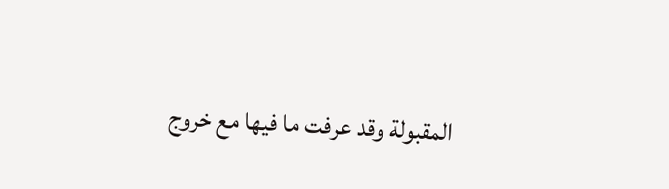المقبولة وقد عرفت ما فيها مع خروج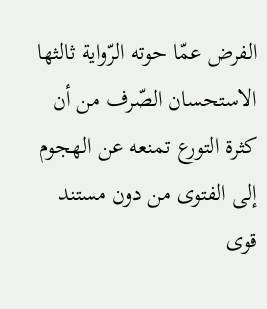الفرض عمّا حوته الرّواية ثالثها الاستحسان الصّرف من أن كثرة التورع تمنعه عن الهجوم إلى الفتوى من دون مستند قوى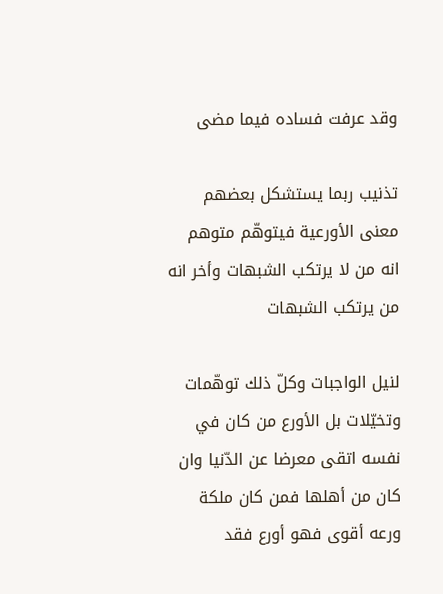وقد عرفت فساده فيما مضى

تذنيب ربما يستشكل بعضهم معنى الأورعية فيتوهّم متوهم انه من لا يرتكب الشبهات وأخر انه من يرتكب الشبهات

لنيل الواجبات وكلّ ذلك توهّمات وتخيّلات بل الأورع من كان في نفسه اتقى معرضا عن الدّنيا وان كان من أهلها فمن كان ملكة ورعه أقوى فهو أورع فقد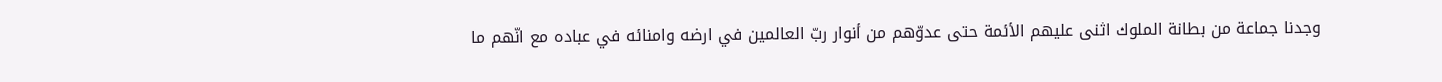وجدنا جماعة من بطانة الملوك اثنى عليهم الأئمة حتى عدوّهم من أنوار ربّ العالمين في ارضه وامنائه في عباده مع انّهم ما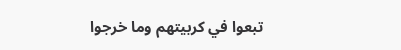تبعوا في كربيتهم وما خرجوا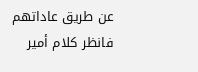عن طريق عاداتهم فانظر كلام أمير